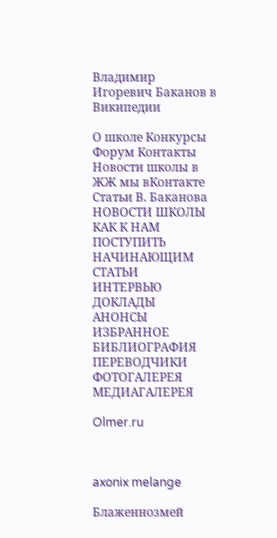Владимир Игоревич Баканов в Википедии

О школе Конкурсы Форум Контакты Новости школы в ЖЖ мы вКонтакте Статьи В. Баканова
НОВОСТИ ШКОЛЫ
КАК К НАМ ПОСТУПИТЬ
НАЧИНАЮЩИМ
СТАТЬИ
ИНТЕРВЬЮ
ДОКЛАДЫ
АНОНСЫ
ИЗБРАННОЕ
БИБЛИОГРАФИЯ
ПЕРЕВОДЧИКИ
ФОТОГАЛЕРЕЯ
МЕДИАГАЛЕРЕЯ

Olmer.ru



axonix melange

Блаженнозмей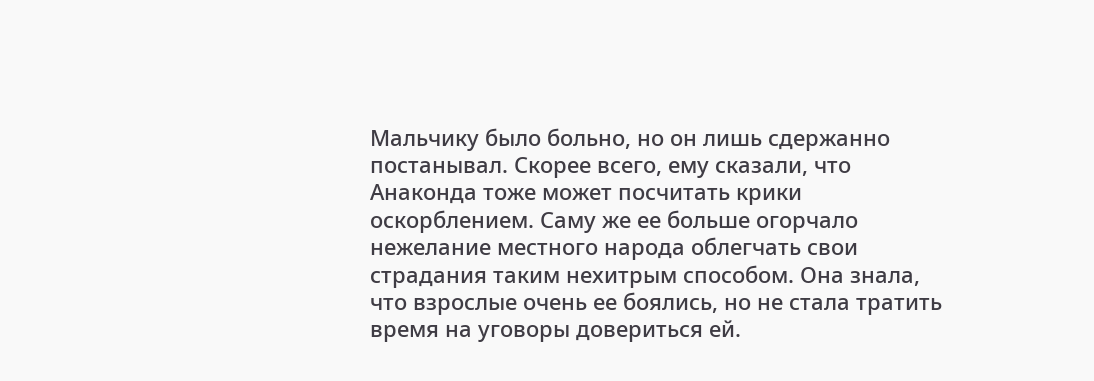Мальчику было больно, но он лишь сдержанно постанывал. Скорее всего, ему сказали, что Анаконда тоже может посчитать крики оскорблением. Саму же ее больше огорчало нежелание местного народа облегчать свои страдания таким нехитрым способом. Она знала, что взрослые очень ее боялись, но не стала тратить время на уговоры довериться ей.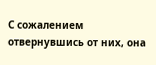С сожалением отвернувшись от них, она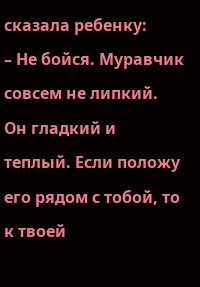сказала ребенку:
– Не бойся. Муравчик совсем не липкий. Он гладкий и теплый. Если положу его рядом с тобой, то к твоей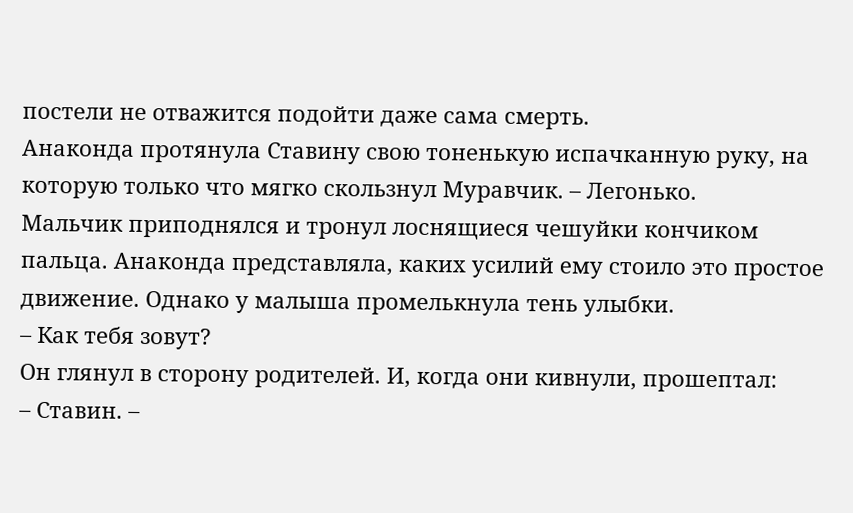постели не отважится подойти даже сама смерть.
Анаконда протянула Ставину свою тоненькую испачканную руку, на которую только что мягко скользнул Муравчик. – Легонько.
Мальчик приподнялся и тронул лоснящиеся чешуйки кончиком пальца. Анаконда представляла, каких усилий ему стоило это простое движение. Однако у малыша промелькнула тень улыбки.
– Как тебя зовут?
Он глянул в сторону родителей. И, когда они кивнули, прошептал:
– Ставин. –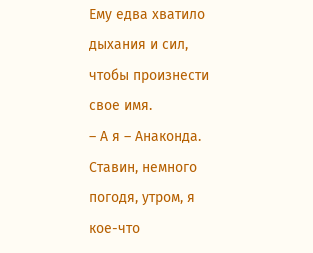Ему едва хватило дыхания и сил, чтобы произнести свое имя.
– А я – Анаконда. Ставин, немного погодя, утром, я кое-что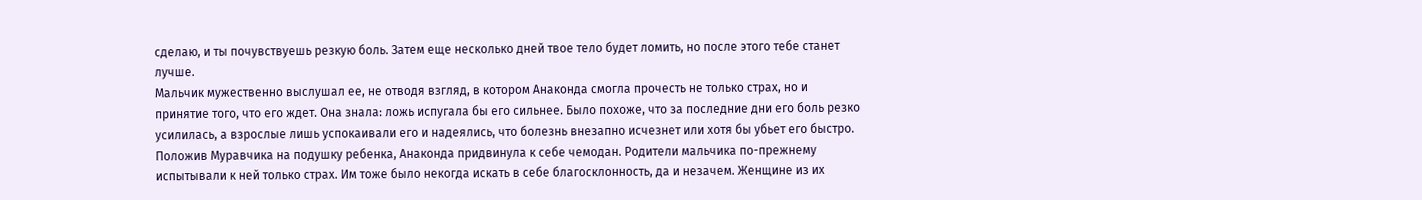сделаю, и ты почувствуешь резкую боль. Затем еще несколько дней твое тело будет ломить, но после этого тебе станет лучше.
Мальчик мужественно выслушал ее, не отводя взгляд, в котором Анаконда смогла прочесть не только страх, но и принятие того, что его ждет. Она знала: ложь испугала бы его сильнее. Было похоже, что за последние дни его боль резко усилилась, а взрослые лишь успокаивали его и надеялись, что болезнь внезапно исчезнет или хотя бы убьет его быстро.
Положив Муравчика на подушку ребенка, Анаконда придвинула к себе чемодан. Родители мальчика по-прежнему испытывали к ней только страх. Им тоже было некогда искать в себе благосклонность, да и незачем. Женщине из их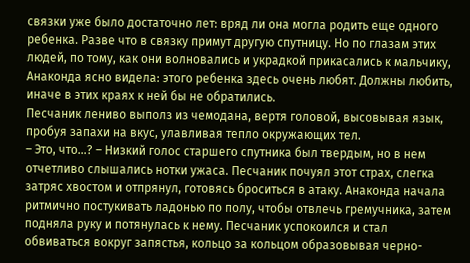связки уже было достаточно лет: вряд ли она могла родить еще одного ребенка. Разве что в связку примут другую спутницу. Но по глазам этих людей, по тому, как они волновались и украдкой прикасались к мальчику, Анаконда ясно видела: этого ребенка здесь очень любят. Должны любить, иначе в этих краях к ней бы не обратились.
Песчаник лениво выполз из чемодана, вертя головой, высовывая язык, пробуя запахи на вкус, улавливая тепло окружающих тел.
– Это, что…? – Низкий голос старшего спутника был твердым, но в нем отчетливо слышались нотки ужаса. Песчаник почуял этот страх, слегка затряс хвостом и отпрянул, готовясь броситься в атаку. Анаконда начала ритмично постукивать ладонью по полу, чтобы отвлечь гремучника, затем подняла руку и потянулась к нему. Песчаник успокоился и стал обвиваться вокруг запястья, кольцо за кольцом образовывая черно-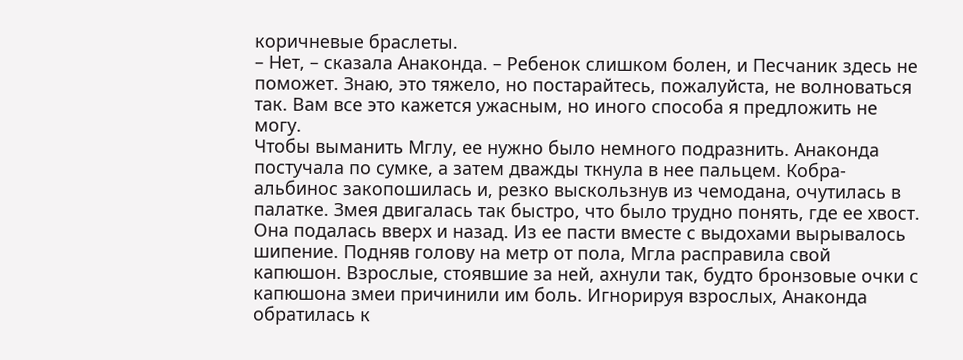коричневые браслеты.
– Нет, – сказала Анаконда. – Ребенок слишком болен, и Песчаник здесь не поможет. Знаю, это тяжело, но постарайтесь, пожалуйста, не волноваться так. Вам все это кажется ужасным, но иного способа я предложить не могу.
Чтобы выманить Мглу, ее нужно было немного подразнить. Анаконда постучала по сумке, а затем дважды ткнула в нее пальцем. Кобра-альбинос закопошилась и, резко выскользнув из чемодана, очутилась в палатке. Змея двигалась так быстро, что было трудно понять, где ее хвост. Она подалась вверх и назад. Из ее пасти вместе с выдохами вырывалось шипение. Подняв голову на метр от пола, Мгла расправила свой капюшон. Взрослые, стоявшие за ней, ахнули так, будто бронзовые очки с капюшона змеи причинили им боль. Игнорируя взрослых, Анаконда обратилась к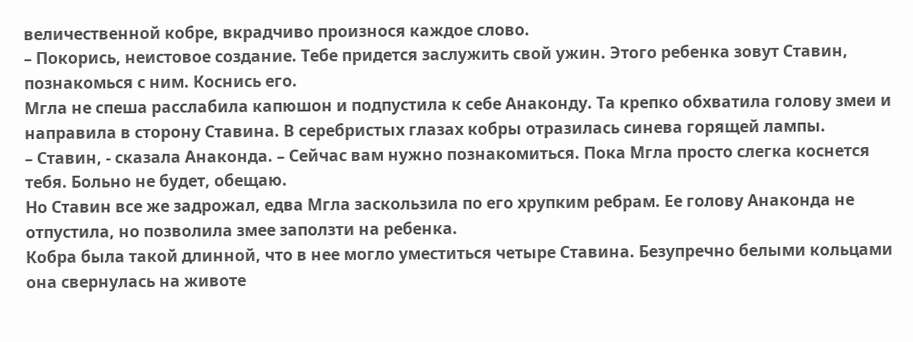величественной кобре, вкрадчиво произнося каждое слово.
– Покорись, неистовое создание. Тебе придется заслужить свой ужин. Этого ребенка зовут Ставин, познакомься с ним. Коснись его.
Мгла не спеша расслабила капюшон и подпустила к себе Анаконду. Та крепко обхватила голову змеи и направила в сторону Ставина. В серебристых глазах кобры отразилась синева горящей лампы.
– Ставин, - сказала Анаконда. – Сейчас вам нужно познакомиться. Пока Мгла просто слегка коснется тебя. Больно не будет, обещаю.
Но Ставин все же задрожал, едва Мгла заскользила по его хрупким ребрам. Ее голову Анаконда не отпустила, но позволила змее заползти на ребенка.
Кобра была такой длинной, что в нее могло уместиться четыре Ставина. Безупречно белыми кольцами она свернулась на животе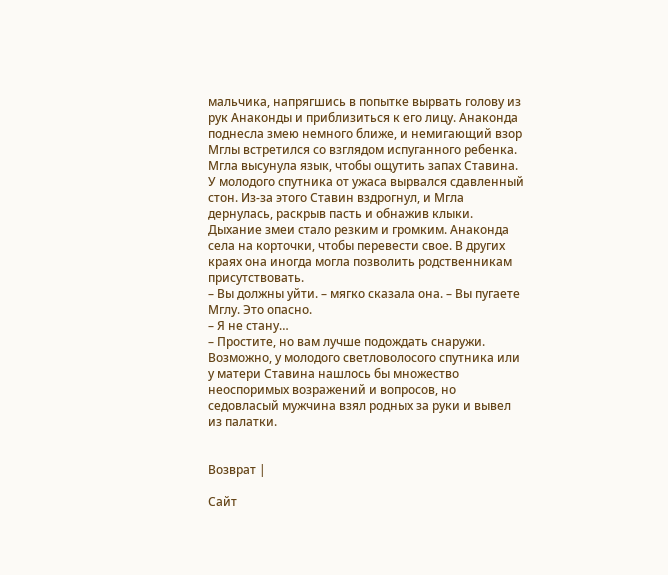мальчика, напрягшись в попытке вырвать голову из рук Анаконды и приблизиться к его лицу. Анаконда поднесла змею немного ближе, и немигающий взор Мглы встретился со взглядом испуганного ребенка.
Мгла высунула язык, чтобы ощутить запах Ставина.
У молодого спутника от ужаса вырвался сдавленный стон. Из-за этого Ставин вздрогнул, и Мгла дернулась, раскрыв пасть и обнажив клыки. Дыхание змеи стало резким и громким. Анаконда села на корточки, чтобы перевести свое. В других краях она иногда могла позволить родственникам присутствовать.
– Вы должны уйти. – мягко сказала она. – Вы пугаете Мглу. Это опасно.
– Я не стану…
– Простите, но вам лучше подождать снаружи.
Возможно, у молодого светловолосого спутника или у матери Ставина нашлось бы множество неоспоримых возражений и вопросов, но седовласый мужчина взял родных за руки и вывел из палатки.


Возврат |

Сайт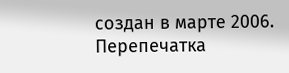создан в марте 2006. Перепечатка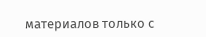материалов только с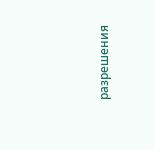разрешения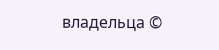владельца ©